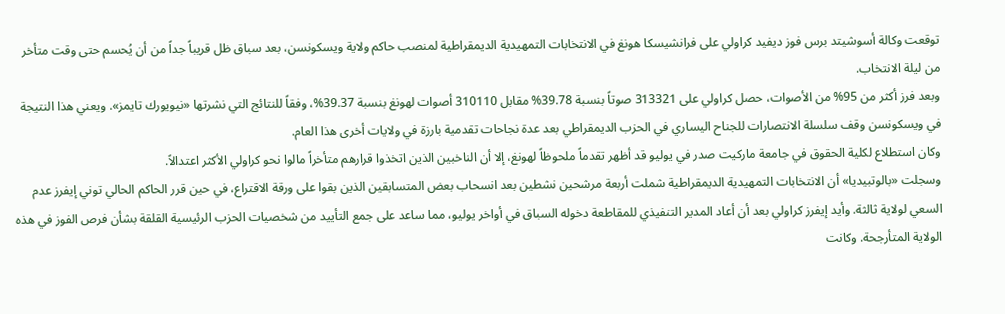توقعت وكالة أسوشيتد برس فوز ديفيد كراولي على فرانشيسكا هونغ في الانتخابات التمهيدية الديمقراطية لمنصب حاكم ولاية ويسكونسن، بعد سباق ظل قريباً جداً من أن يُحسم حتى وقت متأخر من ليلة الانتخاب.
وبعد فرز أكثر من 95% من الأصوات، حصل كراولي على 313321 صوتاً بنسبة 39.78% مقابل 310110 أصوات لهونغ بنسبة 39.37%، وفقاً للنتائج التي نشرتها «نيويورك تايمز». ويعني هذا النتيجة في ويسكونسن وقف سلسلة الانتصارات للجناح اليساري في الحزب الديمقراطي بعد عدة نجاحات تقدمية بارزة في ولايات أخرى هذا العام.
وكان استطلاع لكلية الحقوق في جامعة ماركيت صدر في يوليو قد أظهر تقدماً ملحوظاً لهونغ، إلا أن الناخبين الذين اتخذوا قرارهم متأخراً مالوا نحو كراولي الأكثر اعتدالاً.
وسجلت «بالوتبيديا» أن الانتخابات التمهيدية الديمقراطية شملت أربعة مرشحين نشطين بعد انسحاب بعض المتسابقين الذين بقوا على ورقة الاقتراع، في حين قرر الحاكم الحالي توني إيفرز عدم السعي لولاية ثالثة. وأيد إيفرز كراولي بعد أن أعاد المدير التنفيذي للمقاطعة دخوله السباق في أواخر يوليو، مما ساعد على جمع التأييد من شخصيات الحزب الرئيسية القلقة بشأن فرص الفوز في هذه الولاية المتأرجحة. وكانت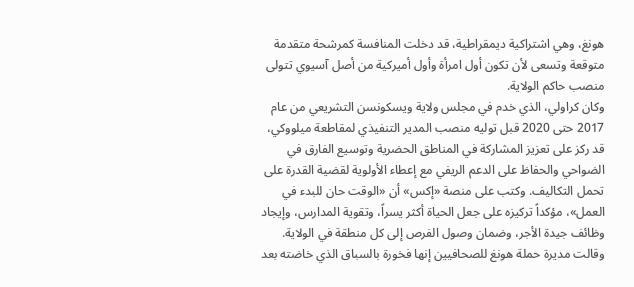هونغ، وهي اشتراكية ديمقراطية، قد دخلت المنافسة كمرشحة متقدمة متوقعة وتسعى لأن تكون أول امرأة وأول أميركية من أصل آسيوي تتولى منصب حاكم الولاية.
وكان كراولي، الذي خدم في مجلس ولاية ويسكونسن التشريعي من عام 2017 حتى 2020 قبل توليه منصب المدير التنفيذي لمقاطعة ميلووكي، قد ركز على تعزيز المشاركة في المناطق الحضرية وتوسيع الفارق في الضواحي والحفاظ على الدعم الريفي مع إعطاء الأولوية لقضية القدرة على تحمل التكاليف. وكتب على منصة «إكس» أن «الوقت حان للبدء في العمل»، مؤكداً تركيزه على جعل الحياة أكثر يسراً، وتقوية المدارس، وإيجاد وظائف جيدة الأجر، وضمان وصول الفرص إلى كل منطقة في الولاية. وقالت مديرة حملة هونغ للصحافيين إنها فخورة بالسباق الذي خاضته بعد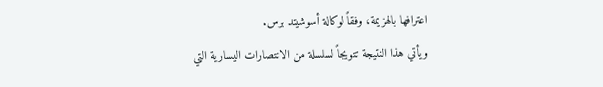اعترافها بالهزيمة، وفقاً لوكالة أسوشيتد برس.
ويأتي هذا النتيجة تتويجاً لسلسلة من الانتصارات اليسارية التي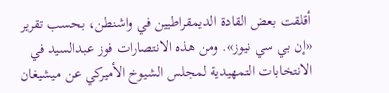أقلقت بعض القادة الديمقراطيين في واشنطن، بحسب تقرير «إن بي سي نيوز». ومن هذه الانتصارات فوز عبدالسيد في الانتخابات التمهيدية لمجلس الشيوخ الأميركي عن ميشيغان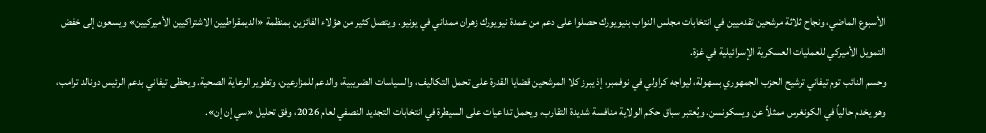الأسبوع الماضي، ونجاح ثلاثة مرشحين تقدميين في انتخابات مجلس النواب بنيويورك حصلوا على دعم من عمدة نيويورك زهران ممداني في يونيو. ويتصل كثير من هؤلاء الفائزين بمنظمة «الديمقراطيين الاشتراكيين الأميركيين» ويسعون إلى خفض التمويل الأميركي للعمليات العسكرية الإسرائيلية في غزة.
وحسم النائب توم تيفاني ترشيح الحزب الجمهوري بسهولة، ليواجه كراولي في نوفمبر، إذ يبرز كلا المرشحين قضايا القدرة على تحمل التكاليف، والسياسات الضريبية، والدعم للمزارعين، وتطوير الرعاية الصحية. ويحظى تيفاني بدعم الرئيس دونالد ترامب، وهو يخدم حالياً في الكونغرس ممثلاً عن ويسكونسن. ويُعتبر سباق حكم الولاية منافسة شديدة التقارب، ويحمل تداعيات على السيطرة في انتخابات التجديد النصفي لعام 2026، وفق تحليل «سي إن إن».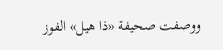ووصفت صحيفة «ذا هيل» الفوز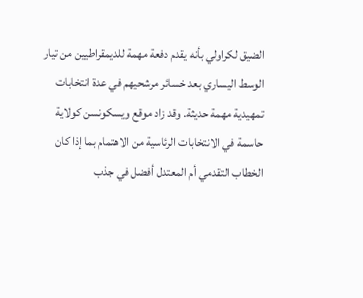الضيق لكراولي بأنه يقدم دفعة مهمة للديمقراطيين من تيار الوسط اليساري بعد خسائر مرشحيهم في عدة انتخابات تمهيدية مهمة حديثة. وقد زاد موقع ويسكونسن كولاية حاسمة في الانتخابات الرئاسية من الاهتمام بما إذا كان الخطاب التقدمي أم المعتدل أفضل في جذب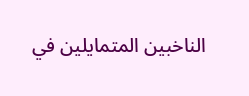الناخبين المتمايلين في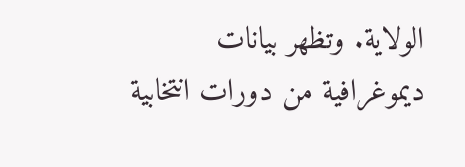الولاية. وتظهر بيانات ديموغرافية من دورات انتخابية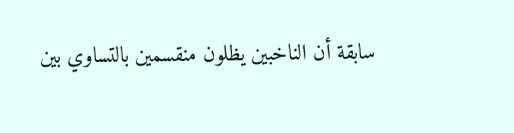سابقة أن الناخبين يظلون منقسمين بالتساوي بين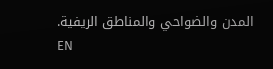المدن والضواحي والمناطق الريفية.
EN